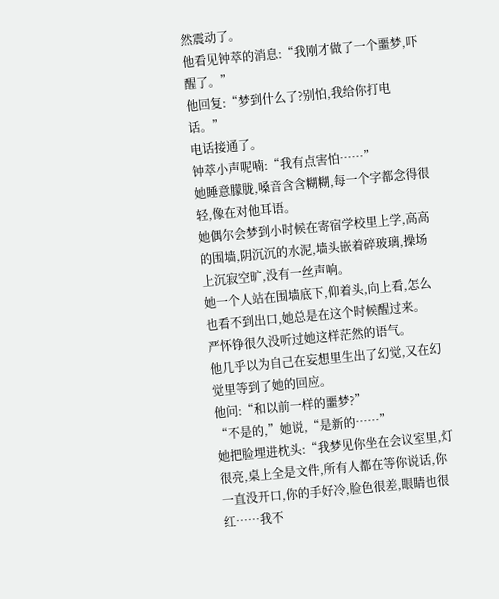然震动了。
他看见钟萃的消息:“我刚才做了一个噩梦,吓醒了。”
他回复:“梦到什么了?别怕,我给你打电话。”
电话接通了。
钟萃小声呢喃:“我有点害怕……”
她睡意朦胧,嗓音含含糊糊,每一个字都念得很轻,像在对他耳语。
她偶尔会梦到小时候在寄宿学校里上学,高高的围墙,阴沉沉的水泥,墙头嵌着碎玻璃,操场上沉寂空旷,没有一丝声响。
她一个人站在围墙底下,仰着头,向上看,怎么也看不到出口,她总是在这个时候醒过来。
严怀铮很久没听过她这样茫然的语气。
他几乎以为自己在妄想里生出了幻觉,又在幻觉里等到了她的回应。
他问:“和以前一样的噩梦?”
“不是的,”她说,“是新的……”
她把脸埋进枕头:“我梦见你坐在会议室里,灯很亮,桌上全是文件,所有人都在等你说话,你一直没开口,你的手好冷,脸色很差,眼睛也很红……我不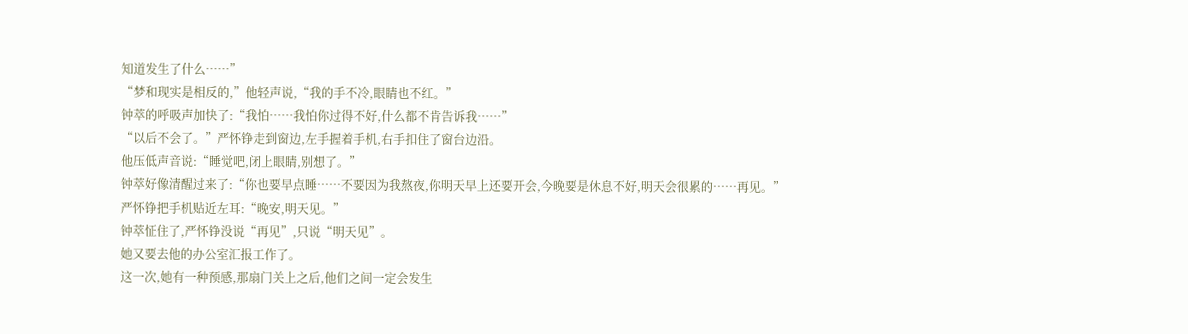知道发生了什么……”
“梦和现实是相反的,”他轻声说,“我的手不冷,眼睛也不红。”
钟萃的呼吸声加快了:“我怕……我怕你过得不好,什么都不肯告诉我……”
“以后不会了。”严怀铮走到窗边,左手握着手机,右手扣住了窗台边沿。
他压低声音说:“睡觉吧,闭上眼睛,别想了。”
钟萃好像清醒过来了:“你也要早点睡……不要因为我熬夜,你明天早上还要开会,今晚要是休息不好,明天会很累的……再见。”
严怀铮把手机贴近左耳:“晚安,明天见。”
钟萃怔住了,严怀铮没说“再见”,只说“明天见”。
她又要去他的办公室汇报工作了。
这一次,她有一种预感,那扇门关上之后,他们之间一定会发生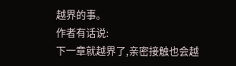越界的事。
作者有话说:
下一章就越界了,亲密接触也会越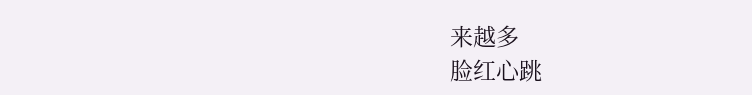来越多
脸红心跳